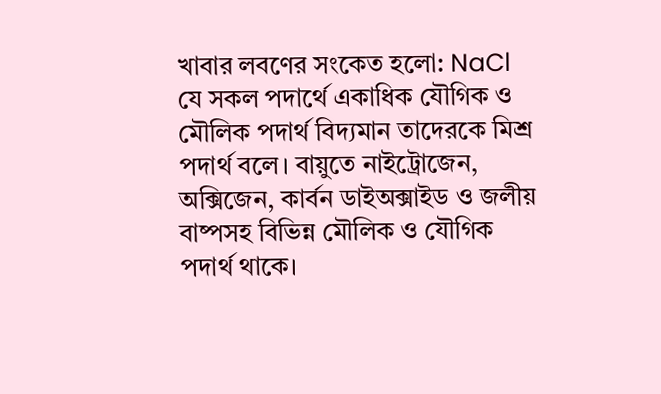খাবার লবণের সংকেত হলো: NaCl
যে সকল পদার্থে একাধিক যৌগিক ও মৌলিক পদার্থ বিদ্যমান তাদেরকে মিশ্র পদার্থ বলে। বায়ুতে নাইট্রোজেন, অক্সিজেন, কার্বন ডাইঅক্সাইড ও জলীয় বাষ্পসহ বিভিন্ন মৌলিক ও যৌগিক পদার্থ থাকে।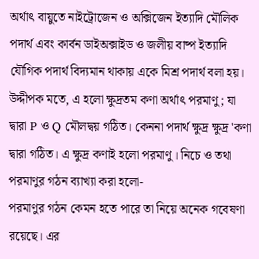অর্থাৎ বায়ুতে নাইট্রোজেন ও অক্সিজেন ইত্যাদি মৌলিক পদার্থ এবং কার্বন ডাইঅক্সাইড ও জলীয় বাষ্প ইত্যাদি যৌগিক পদার্থ বিদ্যমান থাকায় একে মিশ্র পদার্থ বলা হয়।
উদ্দীপক মতে, এ হলো ক্ষুদ্রতম কণা অর্থাৎ পরমাণু; যা দ্বারা P ও Q মৌলদ্বয় গঠিত। কেননা পদার্থ ক্ষুদ্র ক্ষুদ্র 'কণা দ্বারা গঠিত। এ ক্ষুদ্র কণাই হলো পরমাণু। নিচে ও তথা পরমাণুর গঠন ব্যাখ্যা করা হলো-
পরমাণুর গঠন কেমন হতে পারে তা নিয়ে অনেক গবেষণা রয়েছে। এর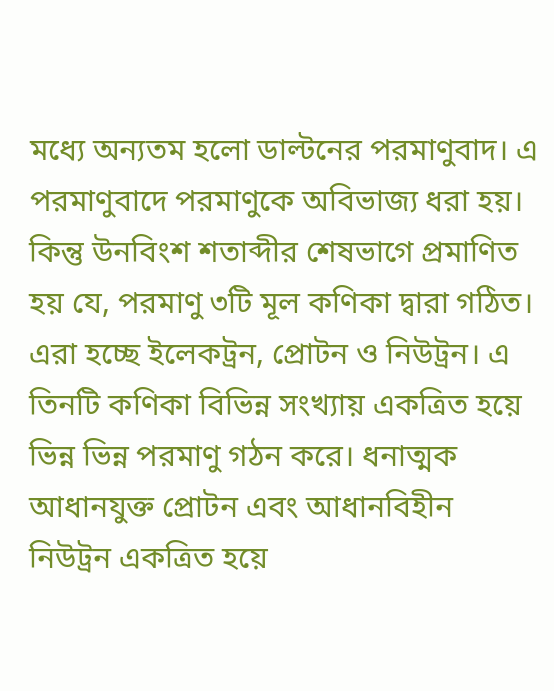মধ্যে অন্যতম হলো ডাল্টনের পরমাণুবাদ। এ পরমাণুবাদে পরমাণুকে অবিভাজ্য ধরা হয়।
কিন্তু উনবিংশ শতাব্দীর শেষভাগে প্রমাণিত হয় যে, পরমাণু ৩টি মূল কণিকা দ্বারা গঠিত। এরা হচ্ছে ইলেকট্রন, প্রোটন ও নিউট্রন। এ তিনটি কণিকা বিভিন্ন সংখ্যায় একত্রিত হয়ে ভিন্ন ভিন্ন পরমাণু গঠন করে। ধনাত্মক আধানযুক্ত প্রোটন এবং আধানবিহীন নিউট্রন একত্রিত হয়ে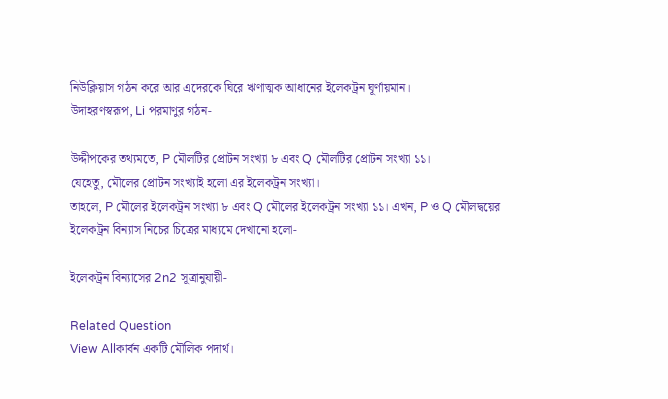নিউক্লিয়াস গঠন করে আর এদেরকে ঘিরে ঋণাত্মক আধানের ইলেকট্রন ঘূর্ণায়মান।
উদাহরণস্বরূপ, Li পরমাণুর গঠন-

উদ্দীপকের তথ্যমতে, P মৌলটির প্রোটন সংখ্যা ৮ এবং Q মৌলটির প্রোটন সংখ্যা ১১।
যেহেতু, মৌলের প্রোটন সংখ্যাই হলো এর ইলেকট্রন সংখ্যা।
তাহলে, P মৌলের ইলেকট্রন সংখ্যা ৮ এবং Q মৌলের ইলেকট্রন সংখ্যা ১১। এখন, P ও Q মৌলদ্বয়ের ইলেকট্রন বিন্যাস নিচের চিত্রের মাধ্যমে দেখানো হলো-

ইলেকট্রন বিন্যাসের 2n2 সূত্রানুযায়ী-

Related Question
View Allকার্বন একটি মৌলিক পদার্থ।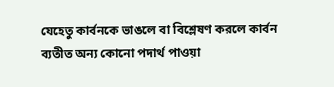যেহেতু কার্বনকে ভাঙলে বা বিশ্লেষণ করলে কার্বন ব্যতীত অন্য কোনো পদার্থ পাওয়া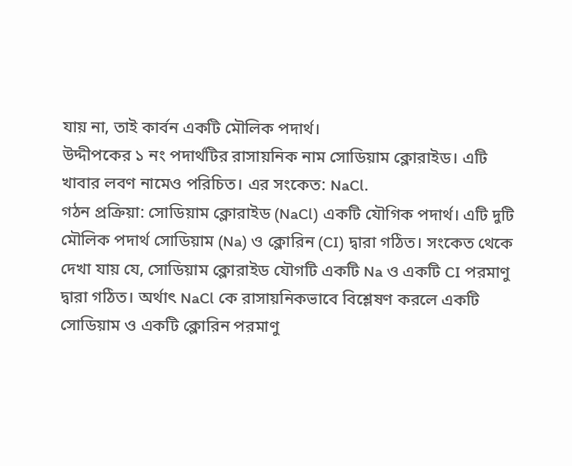যায় না, তাই কার্বন একটি মৌলিক পদার্থ।
উদ্দীপকের ১ নং পদার্থটির রাসায়নিক নাম সোডিয়াম ক্লোরাইড। এটি খাবার লবণ নামেও পরিচিত। এর সংকেত: NaCl.
গঠন প্রক্রিয়া: সোডিয়াম ক্লোরাইড (NaCl) একটি যৌগিক পদার্থ। এটি দুটি মৌলিক পদার্থ সোডিয়াম (Na) ও ক্লোরিন (CI) দ্বারা গঠিত। সংকেত থেকে দেখা যায় যে, সোডিয়াম ক্লোরাইড যৌগটি একটি Na ও একটি CI পরমাণু দ্বারা গঠিত। অর্থাৎ NaCl কে রাসায়নিকভাবে বিশ্লেষণ করলে একটি সোডিয়াম ও একটি ক্লোরিন পরমাণু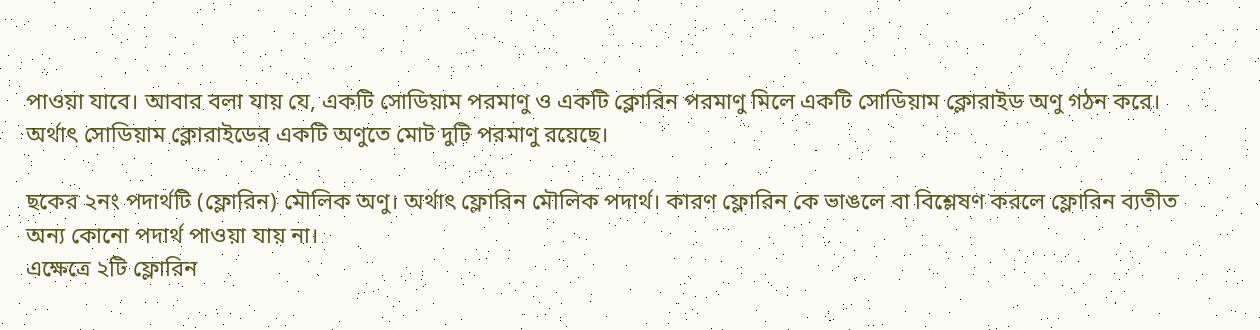পাওয়া যাবে। আবার বলা যায় যে, একটি সোডিয়াম পরমাণু ও একটি ক্লোরিন পরমাণু মিলে একটি সোডিয়াম ক্লোরাইড অণু গঠন করে। অর্থাৎ সোডিয়াম ক্লোরাইডের একটি অণুতে মোট দুটি পরমাণু রয়েছে।

ছকের ২নং পদার্থটি (ফ্লোরিন) মৌলিক অণু। অর্থাৎ ফ্লোরিন মৌলিক পদার্থ। কারণ ফ্লোরিন কে ভাঙলে বা বিশ্লেষণ করলে ফ্লোরিন ব্যতীত অন্য কোনো পদার্থ পাওয়া যায় না।
এক্ষেত্রে ২টি ফ্লোরিন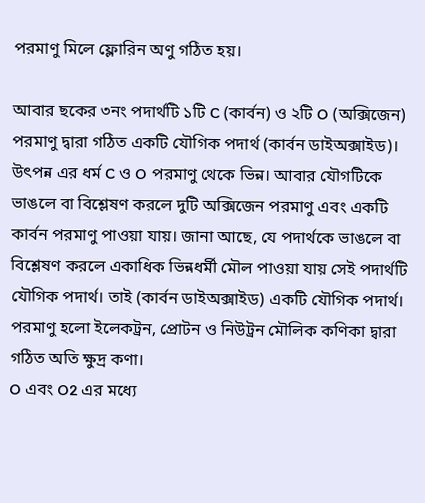পরমাণু মিলে ফ্লোরিন অণু গঠিত হয়।

আবার ছকের ৩নং পদার্থটি ১টি C (কার্বন) ও ২টি O (অক্সিজেন) পরমাণু দ্বারা গঠিত একটি যৌগিক পদার্থ (কার্বন ডাইঅক্সাইড)। উৎপন্ন এর ধর্ম C ও O পরমাণু থেকে ভিন্ন। আবার যৌগটিকে ভাঙলে বা বিশ্লেষণ করলে দুটি অক্সিজেন পরমাণু এবং একটি কার্বন পরমাণু পাওয়া যায়। জানা আছে, যে পদার্থকে ভাঙলে বা বিশ্লেষণ করলে একাধিক ভিন্নধর্মী মৌল পাওয়া যায় সেই পদার্থটি যৌগিক পদার্থ। তাই (কার্বন ডাইঅক্সাইড) একটি যৌগিক পদার্থ।
পরমাণু হলো ইলেকট্রন, প্রোটন ও নিউট্রন মৌলিক কণিকা দ্বারা গঠিত অতি ক্ষুদ্র কণা।
O এবং O2 এর মধ্যে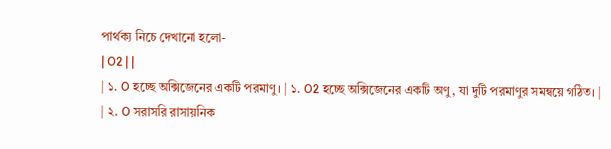পার্থক্য নিচে দেখানো হলো-
| O2 | |
| ১. O হচ্ছে অক্সিজেনের একটি পরমাণু। | ১. O2 হচ্ছে অক্সিজেনের একটি অণু, যা দুটি পরমাণুর সমন্বয়ে গঠিত। |
| ২. O সরাসরি রাসায়নিক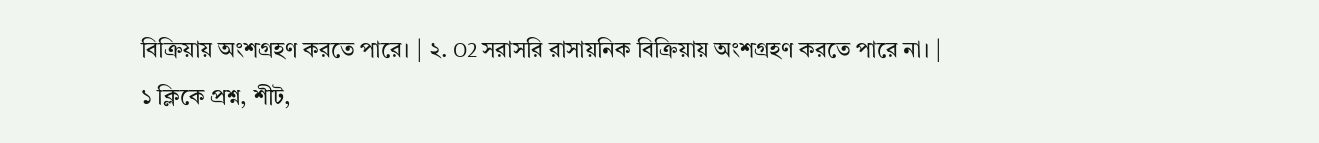বিক্রিয়ায় অংশগ্রহণ করতে পারে। | ২. O2 সরাসরি রাসায়নিক বিক্রিয়ায় অংশগ্রহণ করতে পারে না। |
১ ক্লিকে প্রশ্ন, শীট,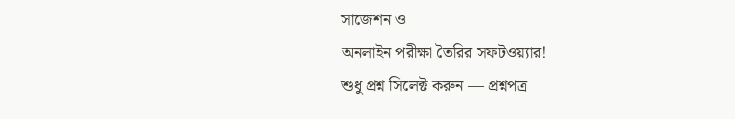সাজেশন ও
অনলাইন পরীক্ষা তৈরির সফটওয়্যার!
শুধু প্রশ্ন সিলেক্ট করুন — প্রশ্নপত্র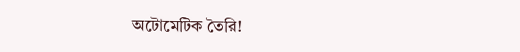অটোমেটিক তৈরি!